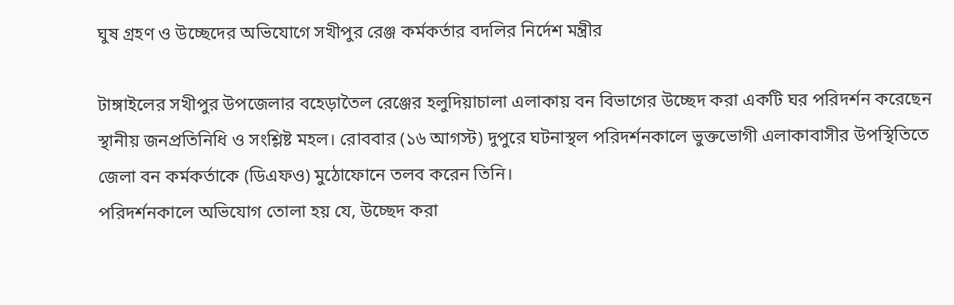ঘুষ গ্রহণ ও উচ্ছেদের অভিযোগে সখীপুর রেঞ্জ কর্মকর্তার বদলির নির্দেশ মন্ত্রীর

টাঙ্গাইলের সখীপুর উপজেলার বহেড়াতৈল রেঞ্জের হলুদিয়াচালা এলাকায় বন বিভাগের উচ্ছেদ করা একটি ঘর পরিদর্শন করেছেন স্থানীয় জনপ্রতিনিধি ও সংশ্লিষ্ট মহল। রোববার (১৬ আগস্ট) দুপুরে ঘটনাস্থল পরিদর্শনকালে ভুক্তভোগী এলাকাবাসীর উপস্থিতিতে জেলা বন কর্মকর্তাকে (ডিএফও) মুঠোফোনে তলব করেন তিনি।
পরিদর্শনকালে অভিযোগ তোলা হয় যে, উচ্ছেদ করা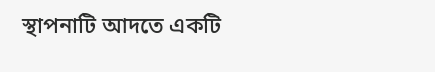স্থাপনাটি আদতে একটি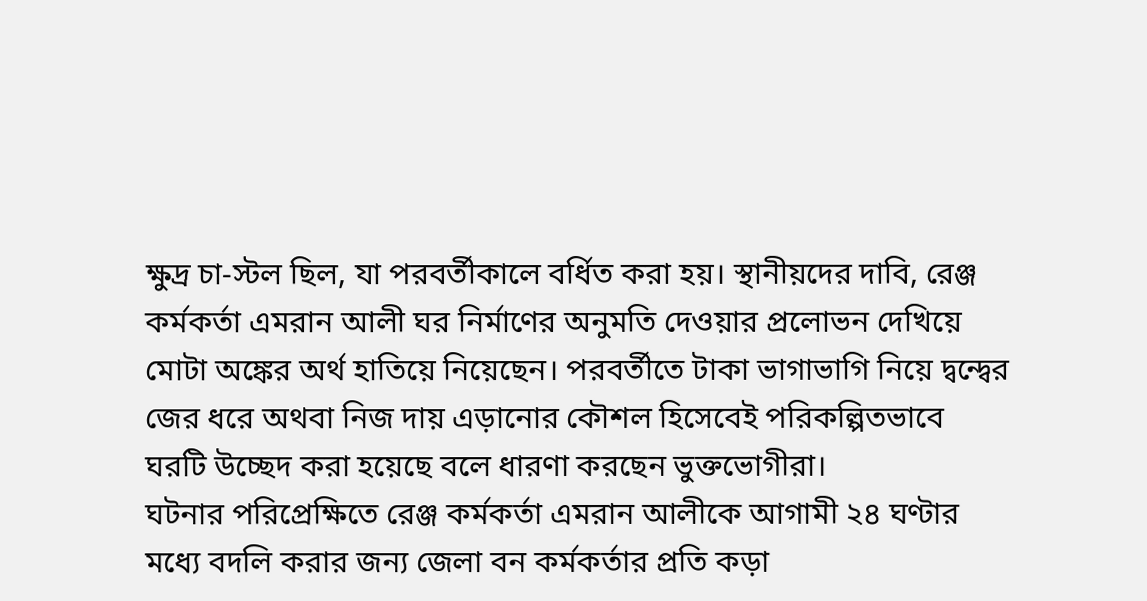ক্ষুদ্র চা-স্টল ছিল, যা পরবর্তীকালে বর্ধিত করা হয়। স্থানীয়দের দাবি, রেঞ্জ কর্মকর্তা এমরান আলী ঘর নির্মাণের অনুমতি দেওয়ার প্রলোভন দেখিয়ে মোটা অঙ্কের অর্থ হাতিয়ে নিয়েছেন। পরবর্তীতে টাকা ভাগাভাগি নিয়ে দ্বন্দ্বের জের ধরে অথবা নিজ দায় এড়ানোর কৌশল হিসেবেই পরিকল্পিতভাবে ঘরটি উচ্ছেদ করা হয়েছে বলে ধারণা করছেন ভুক্তভোগীরা।
ঘটনার পরিপ্রেক্ষিতে রেঞ্জ কর্মকর্তা এমরান আলীকে আগামী ২৪ ঘণ্টার মধ্যে বদলি করার জন্য জেলা বন কর্মকর্তার প্রতি কড়া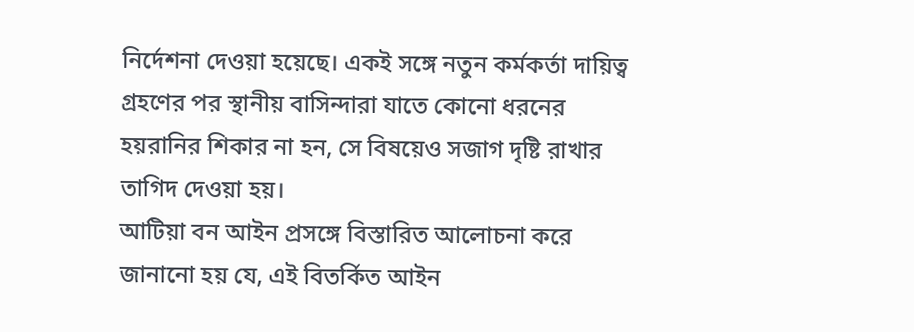নির্দেশনা দেওয়া হয়েছে। একই সঙ্গে নতুন কর্মকর্তা দায়িত্ব গ্রহণের পর স্থানীয় বাসিন্দারা যাতে কোনো ধরনের হয়রানির শিকার না হন, সে বিষয়েও সজাগ দৃষ্টি রাখার তাগিদ দেওয়া হয়।
আটিয়া বন আইন প্রসঙ্গে বিস্তারিত আলোচনা করে জানানো হয় যে, এই বিতর্কিত আইন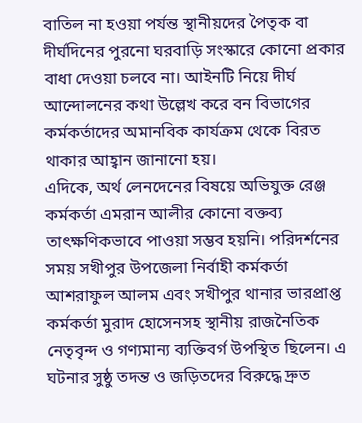বাতিল না হওয়া পর্যন্ত স্থানীয়দের পৈতৃক বা দীর্ঘদিনের পুরনো ঘরবাড়ি সংস্কারে কোনো প্রকার বাধা দেওয়া চলবে না। আইনটি নিয়ে দীর্ঘ আন্দোলনের কথা উল্লেখ করে বন বিভাগের কর্মকর্তাদের অমানবিক কার্যক্রম থেকে বিরত থাকার আহ্বান জানানো হয়।
এদিকে, অর্থ লেনদেনের বিষয়ে অভিযুক্ত রেঞ্জ কর্মকর্তা এমরান আলীর কোনো বক্তব্য তাৎক্ষণিকভাবে পাওয়া সম্ভব হয়নি। পরিদর্শনের সময় সখীপুর উপজেলা নির্বাহী কর্মকর্তা আশরাফুল আলম এবং সখীপুর থানার ভারপ্রাপ্ত কর্মকর্তা মুরাদ হোসেনসহ স্থানীয় রাজনৈতিক নেতৃবৃন্দ ও গণ্যমান্য ব্যক্তিবর্গ উপস্থিত ছিলেন। এ ঘটনার সুষ্ঠু তদন্ত ও জড়িতদের বিরুদ্ধে দ্রুত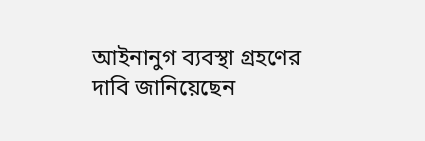আইনানুগ ব্যবস্থা গ্রহণের দাবি জানিয়েছেন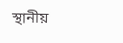স্থানীয়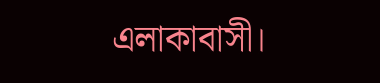এলাকাবাসী।